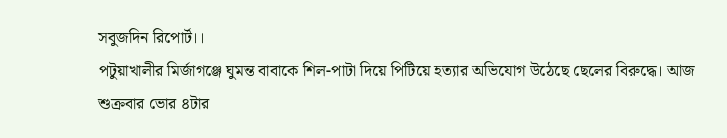সবুজদিন রিপোর্ট।।
পটুয়াখালীর মির্জাগঞ্জে ঘুমন্ত বাবাকে শিল-পাটা দিয়ে পিটিয়ে হত্যার অভিযোগ উঠেছে ছেলের বিরুদ্ধে। আজ শুক্রবার ভোর ৪টার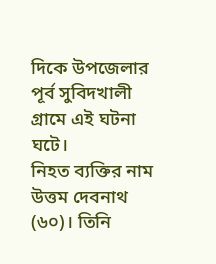দিকে উপজেলার পূর্ব সুবিদখালী গ্রামে এই ঘটনা ঘটে।
নিহত ব্যক্তির নাম উত্তম দেবনাথ (৬০)। তিনি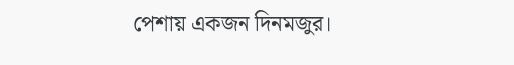পেশায় একজন দিনমজুর।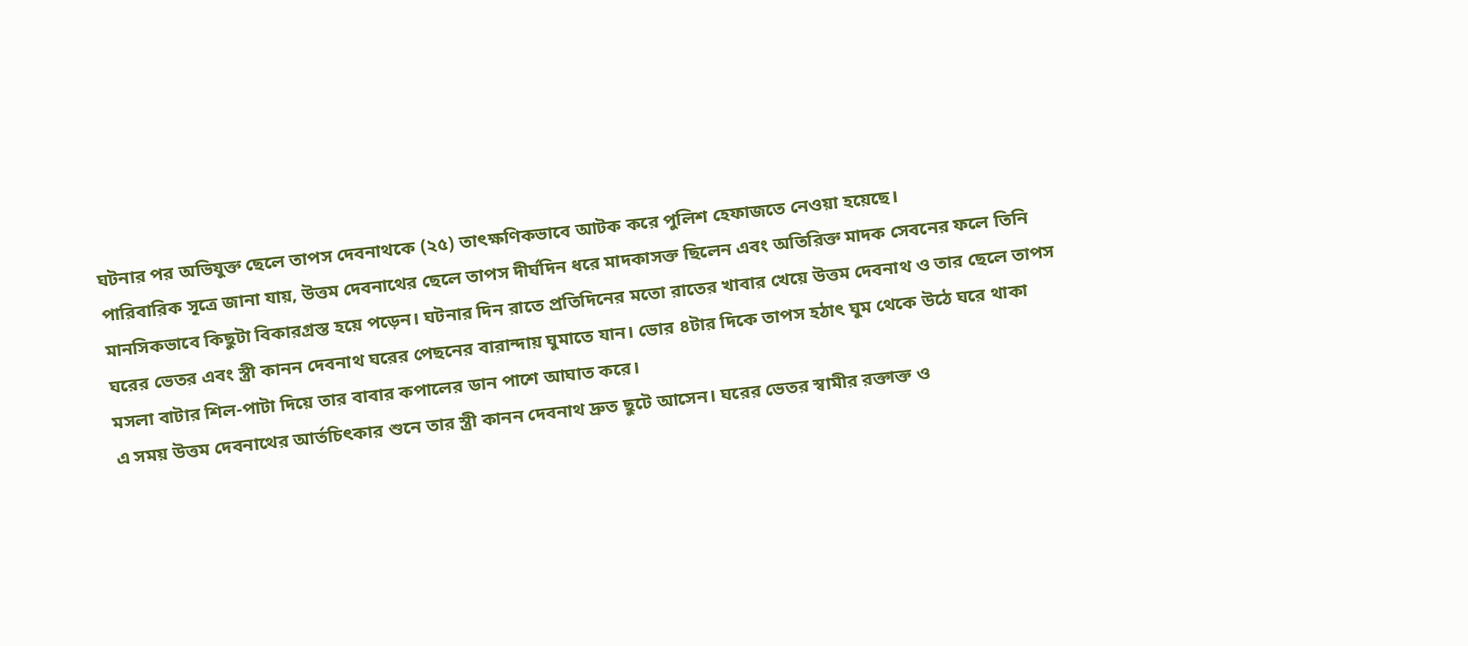ঘটনার পর অভিযুক্ত ছেলে তাপস দেবনাথকে (২৫) তাৎক্ষণিকভাবে আটক করে পুলিশ হেফাজতে নেওয়া হয়েছে।
পারিবারিক সূত্রে জানা যায়, উত্তম দেবনাথের ছেলে তাপস দীর্ঘদিন ধরে মাদকাসক্ত ছিলেন এবং অতিরিক্ত মাদক সেবনের ফলে তিনি মানসিকভাবে কিছুটা বিকারগ্রস্ত হয়ে পড়েন। ঘটনার দিন রাতে প্রতিদিনের মতো রাতের খাবার খেয়ে উত্তম দেবনাথ ও তার ছেলে তাপস ঘরের ভেতর এবং স্ত্রী কানন দেবনাথ ঘরের পেছনের বারান্দায় ঘুমাতে যান। ভোর ৪টার দিকে তাপস হঠাৎ ঘুম থেকে উঠে ঘরে থাকা মসলা বাটার শিল-পাটা দিয়ে তার বাবার কপালের ডান পাশে আঘাত করে।
এ সময় উত্তম দেবনাথের আর্তচিৎকার শুনে তার স্ত্রী কানন দেবনাথ দ্রুত ছুটে আসেন। ঘরের ভেতর স্বামীর রক্তাক্ত ও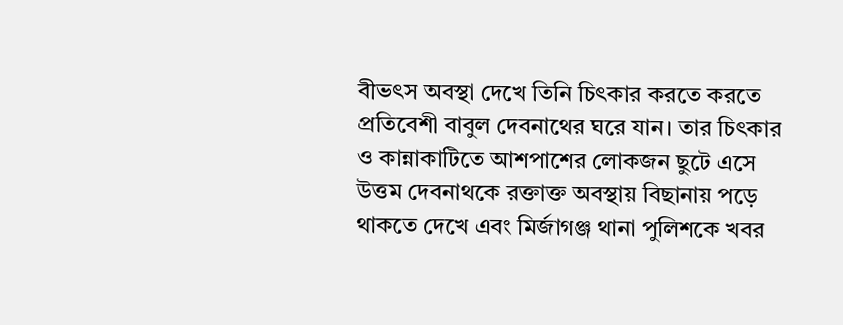বীভৎস অবস্থা দেখে তিনি চিৎকার করতে করতে প্রতিবেশী বাবুল দেবনাথের ঘরে যান। তার চিৎকার ও কান্নাকাটিতে আশপাশের লোকজন ছুটে এসে উত্তম দেবনাথকে রক্তাক্ত অবস্থায় বিছানায় পড়ে থাকতে দেখে এবং মির্জাগঞ্জ থানা পুলিশকে খবর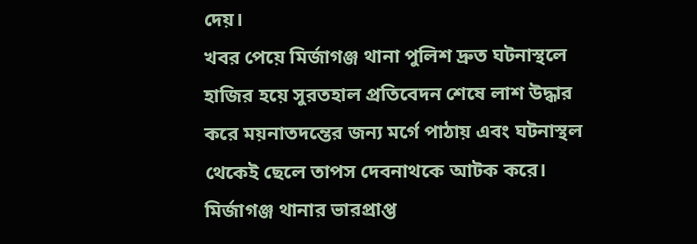দেয়।
খবর পেয়ে মির্জাগঞ্জ থানা পুলিশ দ্রুত ঘটনাস্থলে হাজির হয়ে সুরতহাল প্রতিবেদন শেষে লাশ উদ্ধার করে ময়নাতদন্তের জন্য মর্গে পাঠায় এবং ঘটনাস্থল থেকেই ছেলে তাপস দেবনাথকে আটক করে।
মির্জাগঞ্জ থানার ভারপ্রাপ্ত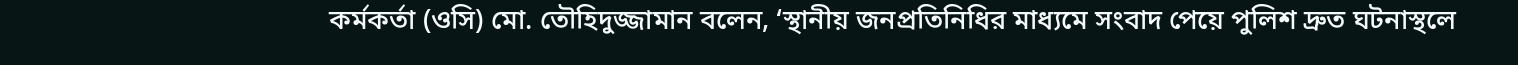কর্মকর্তা (ওসি) মো. তৌহিদুজ্জামান বলেন, ‘স্থানীয় জনপ্রতিনিধির মাধ্যমে সংবাদ পেয়ে পুলিশ দ্রুত ঘটনাস্থলে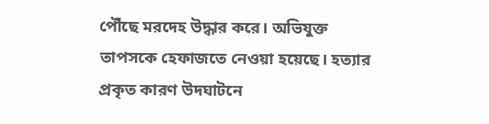পৌঁছে মরদেহ উদ্ধার করে। অভিযুক্ত তাপসকে হেফাজতে নেওয়া হয়েছে। হত্যার প্রকৃত কারণ উদঘাটনে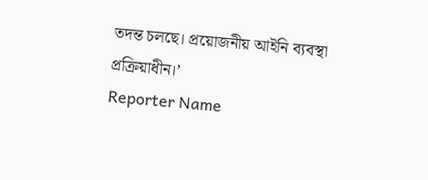তদন্ত চলছে। প্রয়োজনীয় আইনি ব্যবস্থা প্রক্রিয়াধীন।’
Reporter Name